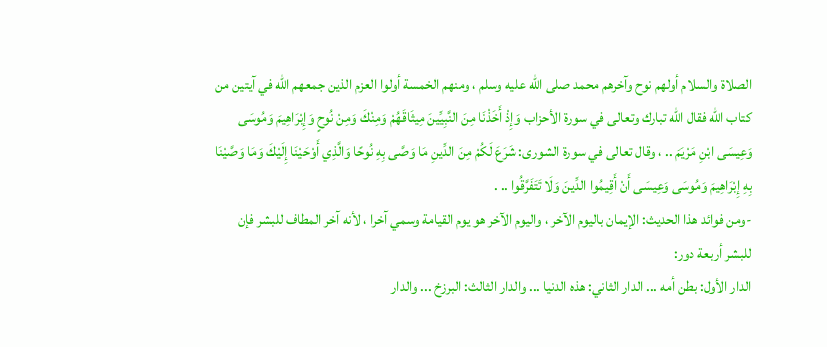الصلاة والسلام أولهم نوح وآخرهم محمد صلى الله عليه وسلم ، ومنهم الخمسة أولوا العزم الذين جمعهم الله في آيتين من كتاب الله فقال الله تبارك وتعالى في سورة الأحزاب وَإِذْ أَخَذْنَا مِنَ النَّبِيِّينَ مِيثَاقَهُمْ وَمِنْكَ وَمِنْ نُوحٍ وَإِبْرَاهِيمَ وَمُوسَى وَعِيسَى ابْنِ مَرْيَمَ .. ، وقال تعالى في سورة الشورى: شَرَعَ لَكُمْ مِنَ الدِّينِ مَا وَصَّى بِهِ نُوحًا وَالَّذِي أَوْحَيْنَا إِلَيْكَ وَمَا وَصَّيْنَا بِهِ إِبْرَاهِيمَ وَمُوسَى وَعِيسَى أَنْ أَقِيمُوا الدِّينَ وَلَا تَتَفَرَّقُوا .. .
-ومن فوائد هذا الحديث: الإيمان باليوم الآخر ، واليوم الآخر هو يوم القيامة وسمي آخرا ، لأنه آخر المطاف للبشر فإن للبشر أربعة دور:
الدار الأول: بطن أمه ... الدار الثاني: هذه الدنيا ... والدار الثالث: البرزخ ... والدار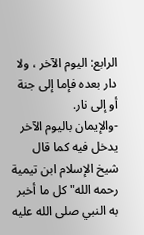الرابع: اليوم الآخر ، ولا دار بعده فإما إلى جنة أو إلى نار.
-والإيمان باليوم الآخر يدخل فيه كما قال شيخ الإسلام ابن تيمية رحمه الله"كل ما أخبر به النبي صلى الله عليه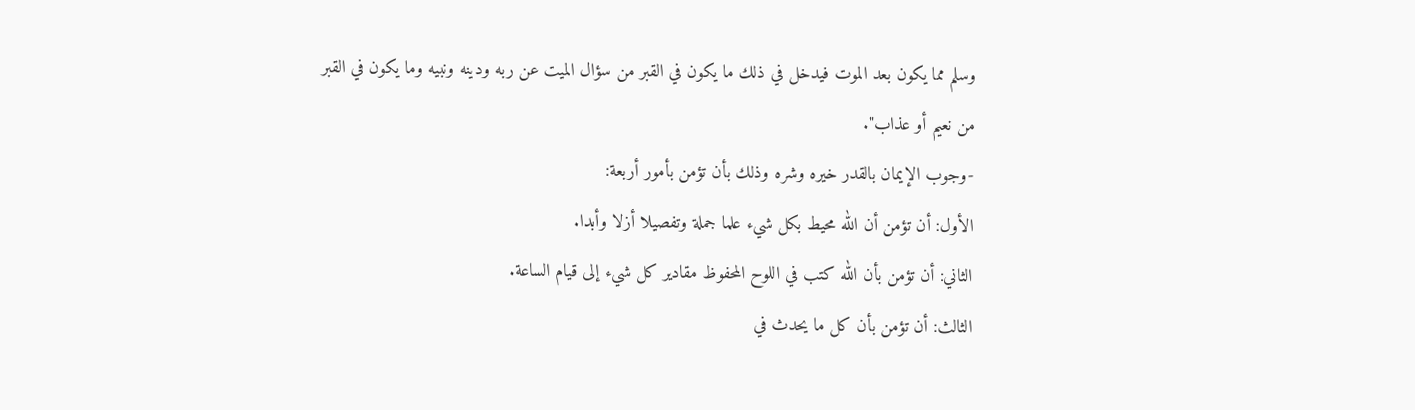وسلم مما يكون بعد الموت فيدخل في ذلك ما يكون في القبر من سؤال الميت عن ربه ودينه ونبيه وما يكون في القبر من نعيم أو عذاب".
-وجوب الإيمان بالقدر خيره وشره وذلك بأن تؤمن بأمور أربعة:
الأول: أن تؤمن أن الله محيط بكل شيء علما جملة وتفصيلا أزلا وأبدا.
الثاني: أن تؤمن بأن الله كتب في اللوح المحفوظ مقادير كل شيء إلى قيام الساعة.
الثالث: أن تؤمن بأن كل ما يحدث في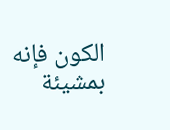الكون فإنه بمشيئة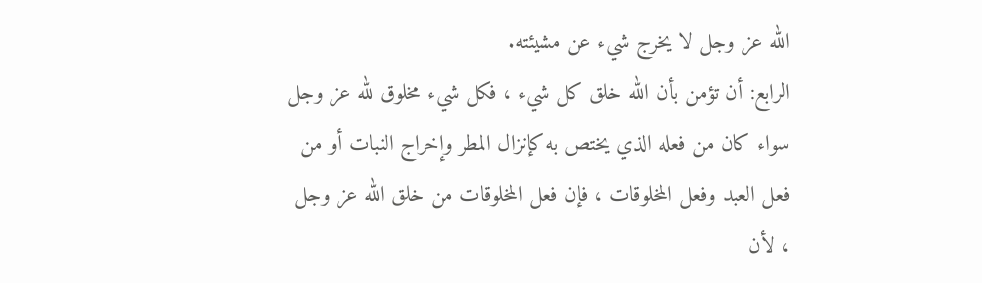الله عز وجل لا يخرج شيء عن مشيئته.
الرابع: أن تؤمن بأن الله خلق كل شيء ، فكل شيء مخلوق لله عز وجل سواء كان من فعله الذي يختص به كإنزال المطر وإخراج النبات أو من فعل العبد وفعل المخلوقات ، فإن فعل المخلوقات من خلق الله عز وجل ، لأن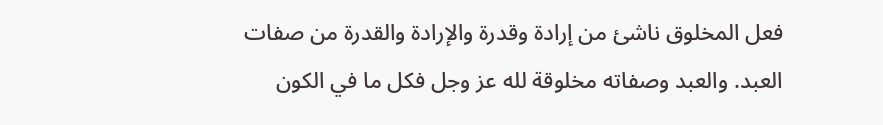فعل المخلوق ناشئ من إرادة وقدرة والإرادة والقدرة من صفات العبد. والعبد وصفاته مخلوقة لله عز وجل فكل ما في الكون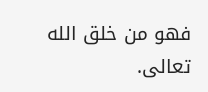فهو من خلق الله تعالى.